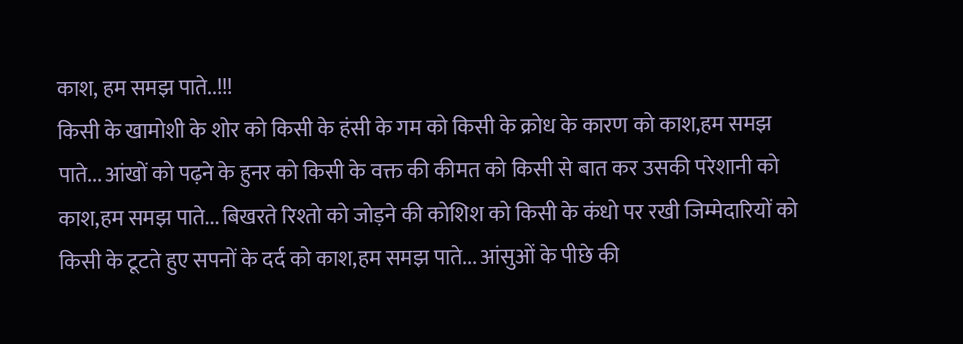काश, हम समझ पाते..!!!
किसी के खामोशी के शोर को किसी के हंसी के गम को किसी के क्रोध के कारण को काश,हम समझ पाते... आंखों को पढ़ने के हुनर को किसी के वक्त की कीमत को किसी से बात कर उसकी परेशानी को काश,हम समझ पाते... बिखरते रिश्तो को जोड़ने की कोशिश को किसी के कंधो पर रखी जिम्मेदारियों को किसी के टूटते हुए सपनों के दर्द को काश,हम समझ पाते... आंसुओं के पीछे की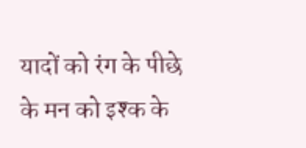यादों को रंग के पीछे के मन को इश्क के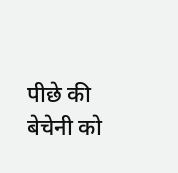पीछे की बेचेनी को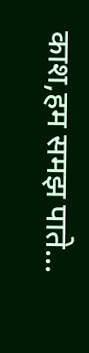काश,हम समझ पाते...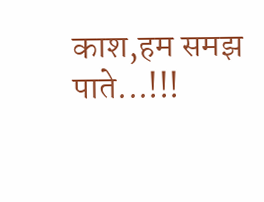काश,हम समझ पाते...!!!